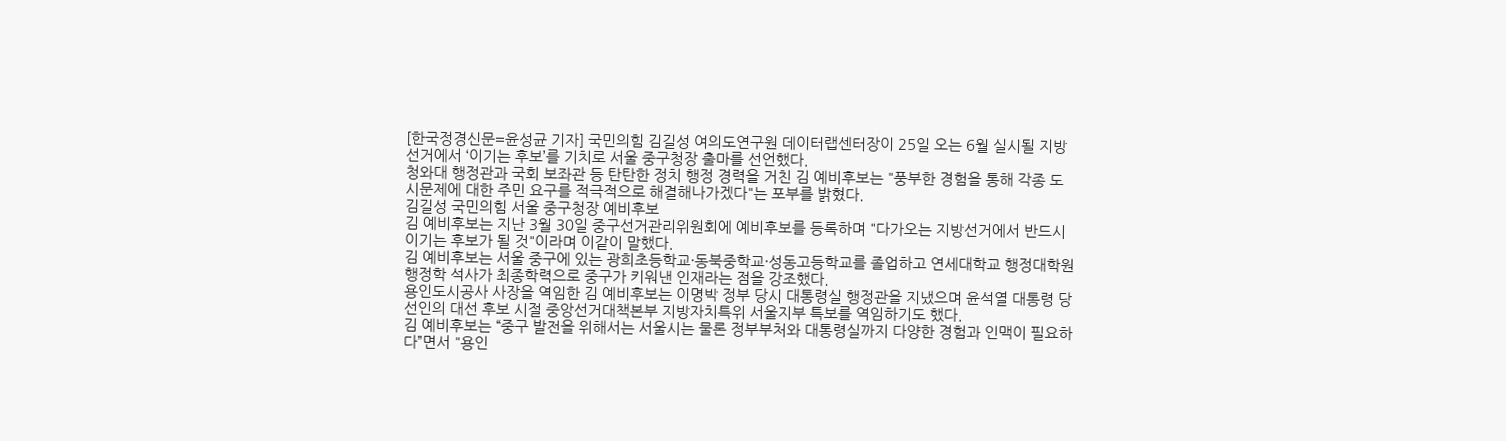[한국정경신문=윤성균 기자] 국민의힘 김길성 여의도연구원 데이터랩센터장이 25일 오는 6월 실시될 지방선거에서 ‘이기는 후보’를 기치로 서울 중구청장 출마를 선언했다.
청와대 행정관과 국회 보좌관 등 탄탄한 정치 행정 경력을 거친 김 예비후보는 "풍부한 경험을 통해 각종 도시문제에 대한 주민 요구를 적극적으로 해결해나가겠다"는 포부를 밝혔다.
김길성 국민의힘 서울 중구청장 예비후보
김 예비후보는 지난 3월 30일 중구선거관리위원회에 예비후보를 등록하며 "다가오는 지방선거에서 반드시 이기는 후보가 될 것"이라며 이같이 말했다.
김 예비후보는 서울 중구에 있는 광희초등학교·동북중학교·성동고등학교를 졸업하고 연세대학교 행정대학원 행정학 석사가 최종학력으로 중구가 키워낸 인재라는 점을 강조했다.
용인도시공사 사장을 역임한 김 예비후보는 이명박 정부 당시 대통령실 행정관을 지냈으며 윤석열 대통령 당선인의 대선 후보 시절 중앙선거대책본부 지방자치특위 서울지부 특보를 역임하기도 했다.
김 예비후보는 “중구 발전을 위해서는 서울시는 물론 정부부처와 대통령실까지 다양한 경험과 인맥이 필요하다”면서 "용인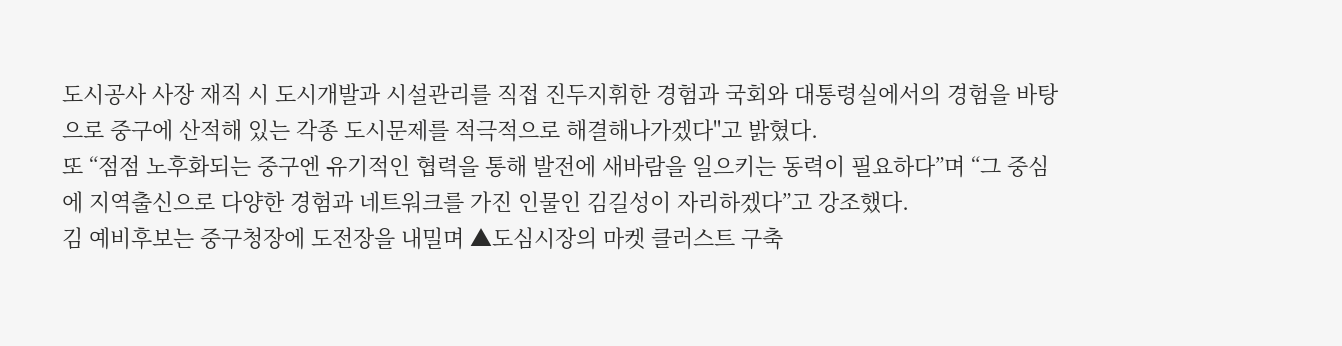도시공사 사장 재직 시 도시개발과 시설관리를 직접 진두지휘한 경험과 국회와 대통령실에서의 경험을 바탕으로 중구에 산적해 있는 각종 도시문제를 적극적으로 해결해나가겠다"고 밝혔다.
또 “점점 노후화되는 중구엔 유기적인 협력을 통해 발전에 새바람을 일으키는 동력이 필요하다”며 “그 중심에 지역출신으로 다양한 경험과 네트워크를 가진 인물인 김길성이 자리하겠다”고 강조했다.
김 예비후보는 중구청장에 도전장을 내밀며 ▲도심시장의 마켓 클러스트 구축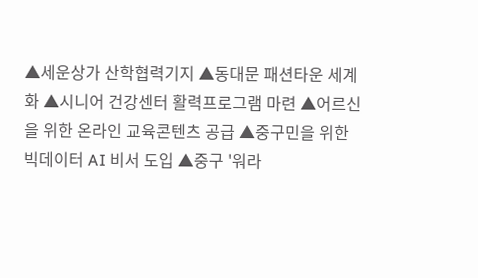▲세운상가 산학협력기지 ▲동대문 패션타운 세계화 ▲시니어 건강센터 활력프로그램 마련 ▲어르신을 위한 온라인 교육콘텐츠 공급 ▲중구민을 위한 빅데이터 AI 비서 도입 ▲중구 '워라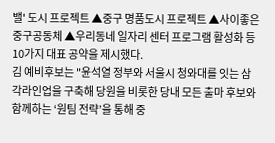밸' 도시 프로젝트 ▲중구 명품도시 프로젝트 ▲사이좋은 중구공동체 ▲우리동네 일자리 센터 프로그램 활성화 등 10가지 대표 공약을 제시했다.
김 예비후보는 "윤석열 정부와 서울시 청와대를 잇는 삼각라인업을 구축해 당원을 비롯한 당내 모든 출마 후보와 함께하는 ‘원팀 전략’을 통해 중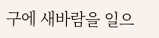구에 새바람을 일으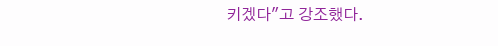키겠다"고 강조했다.